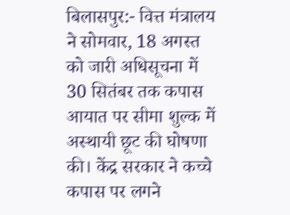बिलासपुर:- वित्त मंत्रालय ने सोमवार, 18 अगस्त को जारी अधिसूचना में 30 सितंबर तक कपास आयात पर सीमा शुल्क में अस्थायी छूट की घोषणा की। केंद्र सरकार ने कच्चे कपास पर लगने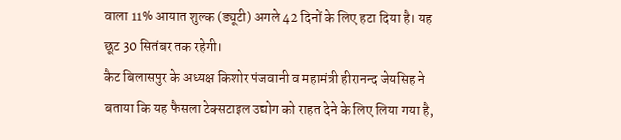वाला 11% आयात शुल्क (ड्यूटी) अगले 42 दिनों के लिए हटा दिया है। यह छूट 30 सितंबर तक रहेगी।
कैट बिलासपुर के अध्यक्ष किशोर पंजवानी व महामंत्री हीरानन्द जेयसिह ने बताया कि यह फैसला टेक्सटाइल उद्योग को राहत देने के लिए लिया गया है,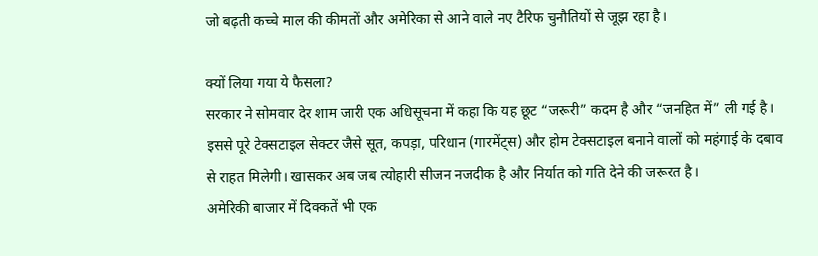जो बढ़ती कच्चे माल की कीमतों और अमेरिका से आने वाले नए टैरिफ चुनौतियों से जूझ रहा है।

क्यों लिया गया ये फैसला?
सरकार ने सोमवार देर शाम जारी एक अधिसूचना में कहा कि यह छूट “जरूरी” कदम है और “जनहित में” ली गई है। इससे पूरे टेक्सटाइल सेक्टर जैसे सूत, कपड़ा, परिधान (गारमेंट्स) और होम टेक्सटाइल बनाने वालों को महंगाई के दबाव से राहत मिलेगी। खासकर अब जब त्योहारी सीजन नजदीक है और निर्यात को गति देने की जरूरत है।
अमेरिकी बाजार में दिक्कतें भी एक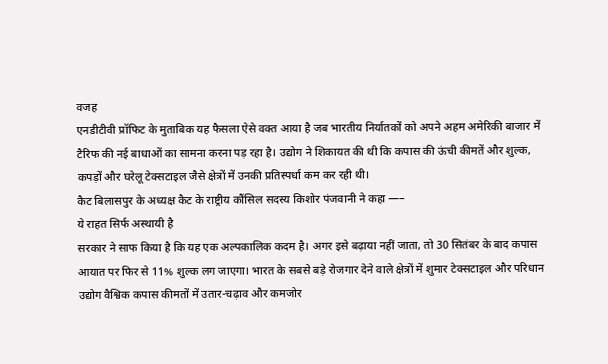वजह
एनडीटीवी प्रॉफिट के मुताबिक यह फैसला ऐसे वक्त आया है जब भारतीय निर्यातकों को अपने अहम अमेरिकी बाजार में टैरिफ की नई बाधाओं का सामना करना पड़ रहा है। उद्योग ने शिकायत की थी कि कपास की ऊंची कीमतें और शुल्क, कपड़ों और घरेलू टेक्सटाइल जैसे क्षेत्रों में उनकी प्रतिस्पर्धा कम कर रही थी।
कैट बिलासपुर के अध्यक्ष कैट के राष्ट्रीय कौंसिल सदस्य किशोर पंजवानी ने कहा —–
ये राहत सिर्फ अस्थायी है
सरकार ने साफ किया है कि यह एक अल्पकालिक कदम है। अगर इसे बढ़ाया नहीं जाता, तो 30 सितंबर के बाद कपास आयात पर फिर से 11% शुल्क लग जाएगा। भारत के सबसे बड़े रोजगार देने वाले क्षेत्रों में शुमार टेक्सटाइल और परिधान उद्योग वैश्विक कपास कीमतों में उतार-चढ़ाव और कमजोर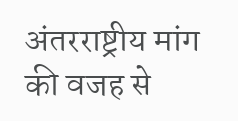अंतरराष्ट्रीय मांग की वजह से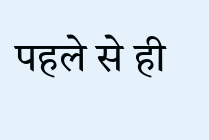पहले से ही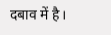दबाव में है।